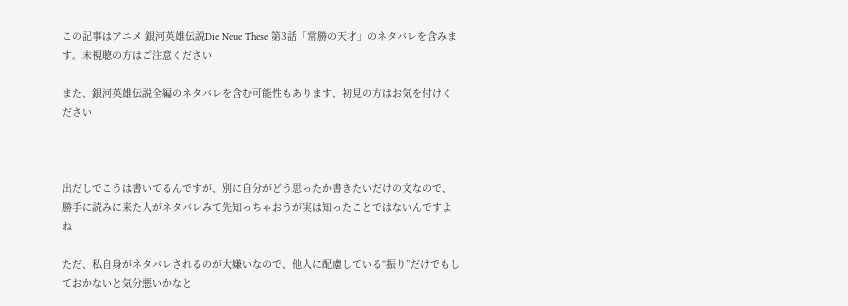この記事はアニメ 銀河英雄伝説Die Neue These 第3話「常勝の天才」のネタバレを含みます。未視聴の方はご注意ください

また、銀河英雄伝説全編のネタバレを含む可能性もあります、初見の方はお気を付けください



出だしでこうは書いてるんですが、別に自分がどう思ったか書きたいだけの文なので、勝手に読みに来た人がネタバレみて先知っちゃおうが実は知ったことではないんですよね

ただ、私自身がネタバレされるのが大嫌いなので、他人に配慮している“振り”だけでもしておかないと気分悪いかなと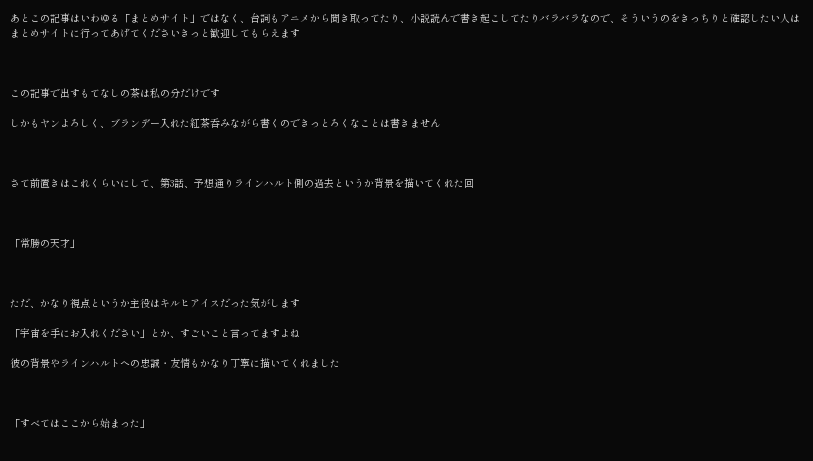あとこの記事はいわゆる「まとめサイト」ではなく、台詞もアニメから聞き取ってたり、小説読んで書き起こしてたりバラバラなので、そういうのをきっちりと確認したい人はまとめサイトに行ってあげてくださいきっと歓迎してもらえます



この記事で出すもてなしの茶は私の分だけです

しかもヤンよろしく、ブランデー入れた紅茶呑みながら書くのできっとろくなことは書きません



さて前置きはこれくらいにして、第3話、予想通りラインハルト側の過去というか背景を描いてくれた回



「常勝の天才」



ただ、かなり視点というか主役はキルヒアイスだった気がします

「宇宙を手にお入れください」とか、すごいこと言ってますよね

彼の背景やラインハルトへの忠誠・友情もかなり丁寧に描いてくれました



「すべてはここから始まった」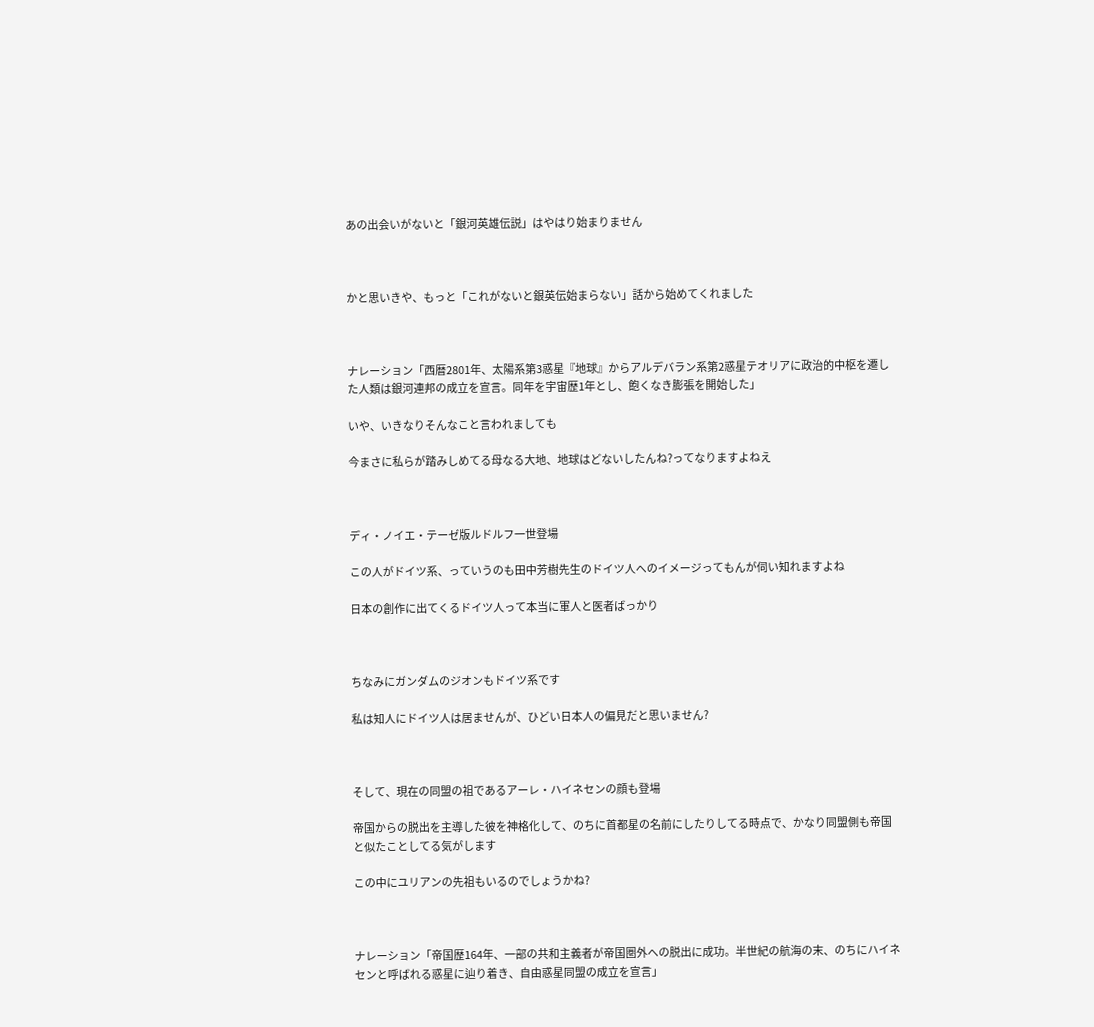あの出会いがないと「銀河英雄伝説」はやはり始まりません



かと思いきや、もっと「これがないと銀英伝始まらない」話から始めてくれました



ナレーション「西暦2801年、太陽系第3惑星『地球』からアルデバラン系第2惑星テオリアに政治的中枢を遷した人類は銀河連邦の成立を宣言。同年を宇宙歴1年とし、飽くなき膨張を開始した」

いや、いきなりそんなこと言われましても

今まさに私らが踏みしめてる母なる大地、地球はどないしたんね?ってなりますよねえ



ディ・ノイエ・テーゼ版ルドルフ一世登場

この人がドイツ系、っていうのも田中芳樹先生のドイツ人へのイメージってもんが伺い知れますよね

日本の創作に出てくるドイツ人って本当に軍人と医者ばっかり



ちなみにガンダムのジオンもドイツ系です

私は知人にドイツ人は居ませんが、ひどい日本人の偏見だと思いません?



そして、現在の同盟の祖であるアーレ・ハイネセンの顔も登場

帝国からの脱出を主導した彼を神格化して、のちに首都星の名前にしたりしてる時点で、かなり同盟側も帝国と似たことしてる気がします

この中にユリアンの先祖もいるのでしょうかね?



ナレーション「帝国歴164年、一部の共和主義者が帝国圏外への脱出に成功。半世紀の航海の末、のちにハイネセンと呼ばれる惑星に辿り着き、自由惑星同盟の成立を宣言」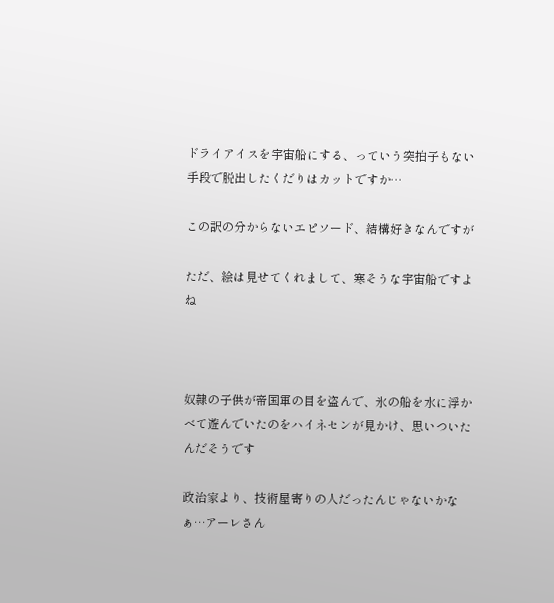ドライアイスを宇宙船にする、っていう突拍子もない手段で脱出したくだりはカットですか…

この訳の分からないエピソード、結構好きなんですが

ただ、絵は見せてくれまして、寒そうな宇宙船ですよね



奴隷の子供が帝国軍の目を盗んで、氷の船を水に浮かべて遊んでいたのをハイネセンが見かけ、思いついたんだそうです

政治家より、技術屋寄りの人だったんじゃないかなぁ…アーレさん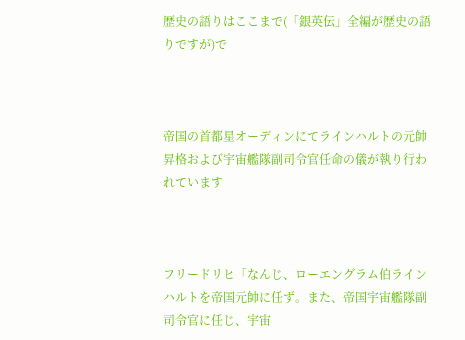歴史の語りはここまで(「銀英伝」全編が歴史の語りですが)で



帝国の首都星オーディンにてラインハルトの元帥昇格および宇宙艦隊副司令官任命の儀が執り行われています



フリードリヒ「なんじ、ローエングラム伯ラインハルトを帝国元帥に任ず。また、帝国宇宙艦隊副司令官に任じ、宇宙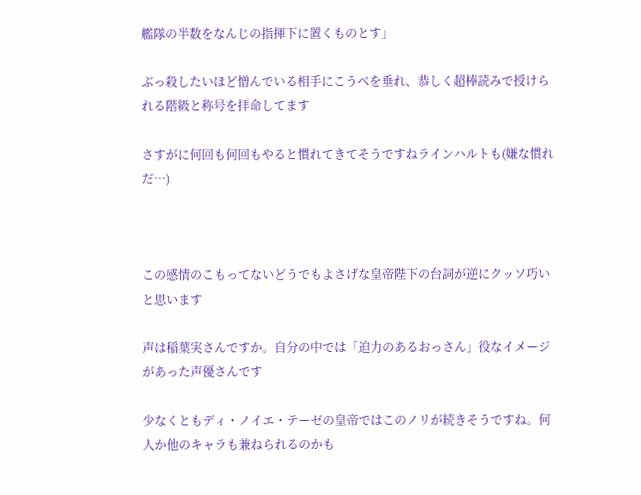艦隊の半数をなんじの指揮下に置くものとす」

ぶっ殺したいほど憎んでいる相手にこうべを垂れ、恭しく超棒読みで授けられる階級と称号を拝命してます

さすがに何回も何回もやると慣れてきてそうですねラインハルトも(嫌な慣れだ…)



この感情のこもってないどうでもよさげな皇帝陛下の台詞が逆にクッソ巧いと思います

声は稲葉実さんですか。自分の中では「迫力のあるおっさん」役なイメージがあった声優さんです

少なくともディ・ノイエ・テーゼの皇帝ではこのノリが続きそうですね。何人か他のキャラも兼ねられるのかも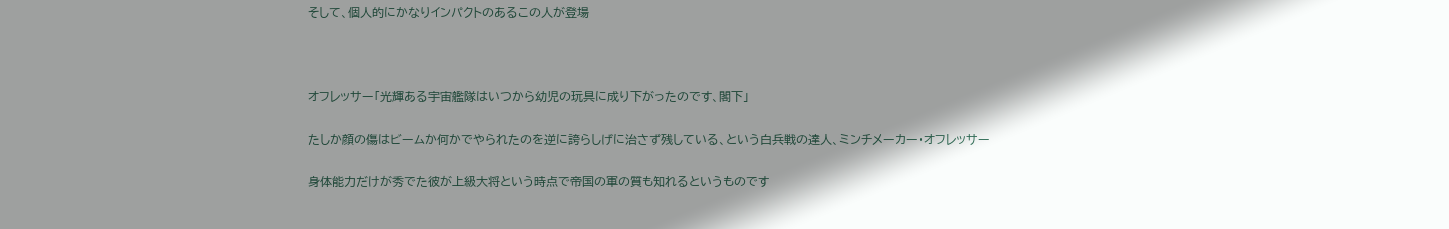そして、個人的にかなりインパクトのあるこの人が登場



オフレッサー「光輝ある宇宙艦隊はいつから幼児の玩具に成り下がったのです、閣下」

たしか顔の傷はビームか何かでやられたのを逆に誇らしげに治さず残している、という白兵戦の達人、ミンチメーカー・オフレッサー

身体能力だけが秀でた彼が上級大将という時点で帝国の軍の質も知れるというものです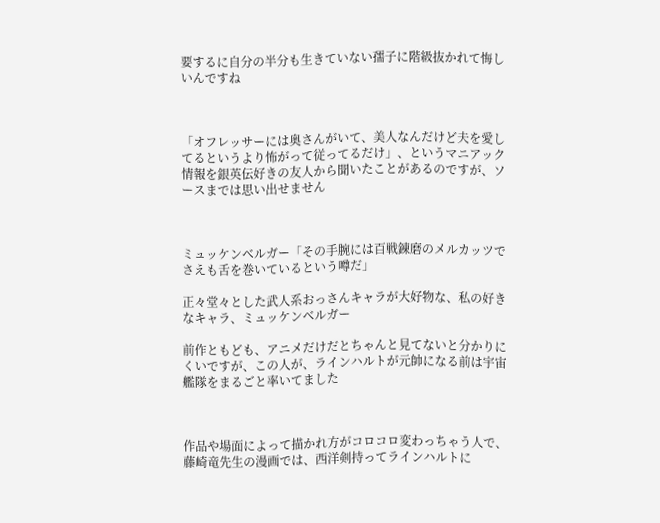要するに自分の半分も生きていない孺子に階級抜かれて悔しいんですね



「オフレッサーには奥さんがいて、美人なんだけど夫を愛してるというより怖がって従ってるだけ」、というマニアック情報を銀英伝好きの友人から聞いたことがあるのですが、ソースまでは思い出せません



ミュッケンベルガー「その手腕には百戦錬磨のメルカッツでさえも舌を巻いているという噂だ」

正々堂々とした武人系おっさんキャラが大好物な、私の好きなキャラ、ミュッケンベルガー

前作ともども、アニメだけだとちゃんと見てないと分かりにくいですが、この人が、ラインハルトが元帥になる前は宇宙艦隊をまるごと率いてました



作品や場面によって描かれ方がコロコロ変わっちゃう人で、藤崎竜先生の漫画では、西洋剣持ってラインハルトに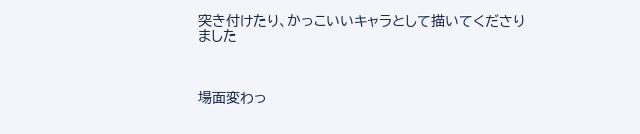突き付けたり、かっこいいキャラとして描いてくださりました



場面変わっ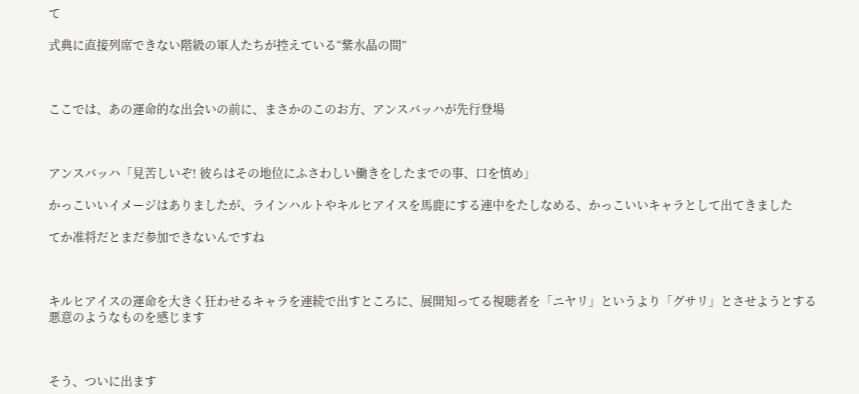て

式典に直接列席できない階級の軍人たちが控えている“紫水晶の間”



ここでは、あの運命的な出会いの前に、まさかのこのお方、アンスバッハが先行登場



アンスバッハ「見苦しいぞ! 彼らはその地位にふさわしい働きをしたまでの事、口を慎め」

かっこいいイメージはありましたが、ラインハルトやキルヒアイスを馬鹿にする連中をたしなめる、かっこいいキャラとして出てきました

てか准将だとまだ参加できないんですね



キルヒアイスの運命を大きく狂わせるキャラを連続で出すところに、展開知ってる視聴者を「ニヤリ」というより「グサリ」とさせようとする悪意のようなものを感じます



そう、ついに出ます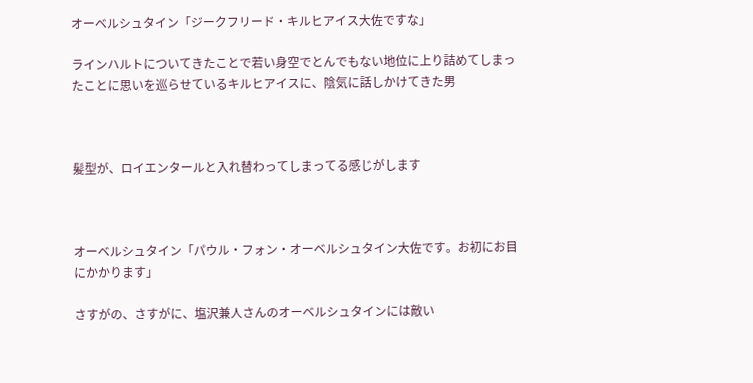オーベルシュタイン「ジークフリード・キルヒアイス大佐ですな」

ラインハルトについてきたことで若い身空でとんでもない地位に上り詰めてしまったことに思いを巡らせているキルヒアイスに、陰気に話しかけてきた男



髪型が、ロイエンタールと入れ替わってしまってる感じがします



オーベルシュタイン「パウル・フォン・オーベルシュタイン大佐です。お初にお目にかかります」

さすがの、さすがに、塩沢兼人さんのオーベルシュタインには敵い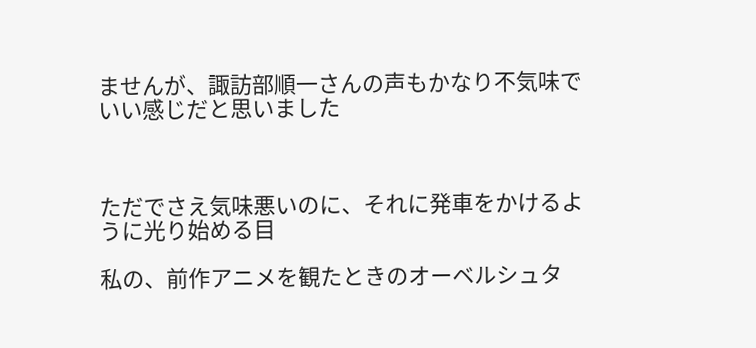ませんが、諏訪部順一さんの声もかなり不気味でいい感じだと思いました



ただでさえ気味悪いのに、それに発車をかけるように光り始める目

私の、前作アニメを観たときのオーベルシュタ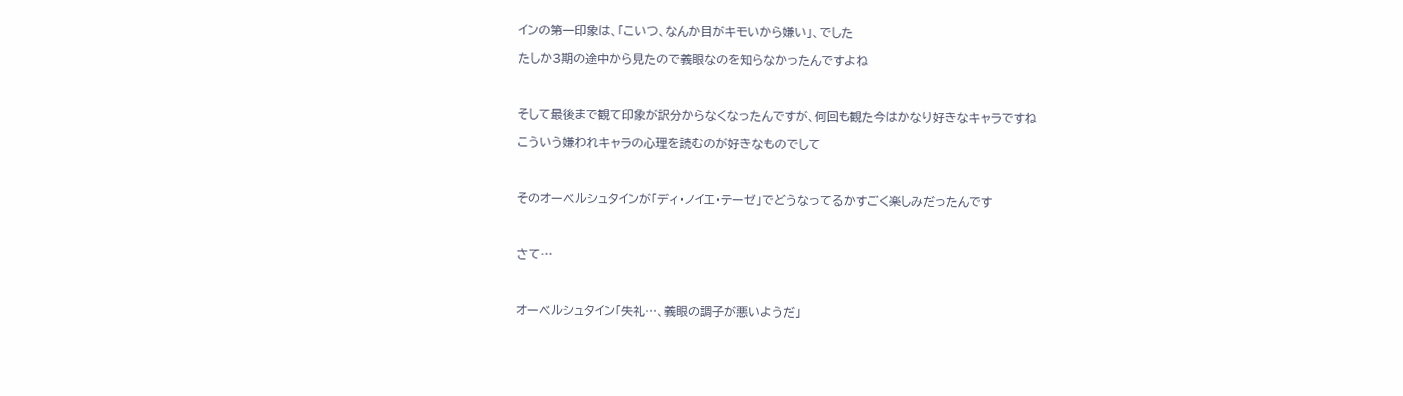インの第一印象は、「こいつ、なんか目がキモいから嫌い」、でした

たしか3期の途中から見たので義眼なのを知らなかったんですよね



そして最後まで観て印象が訳分からなくなったんですが、何回も観た今はかなり好きなキャラですね

こういう嫌われキャラの心理を読むのが好きなものでして



そのオーベルシュタインが「ディ・ノイエ・テーゼ」でどうなってるかすごく楽しみだったんです



さて…



オーベルシュタイン「失礼…、義眼の調子が悪いようだ」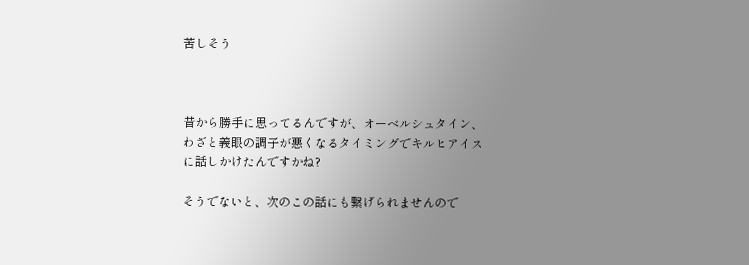苦しそう



昔から勝手に思ってるんですが、オーベルシュタイン、わざと義眼の調子が悪くなるタイミングでキルヒアイスに話しかけたんですかね?

そうでないと、次のこの話にも繋げられませんので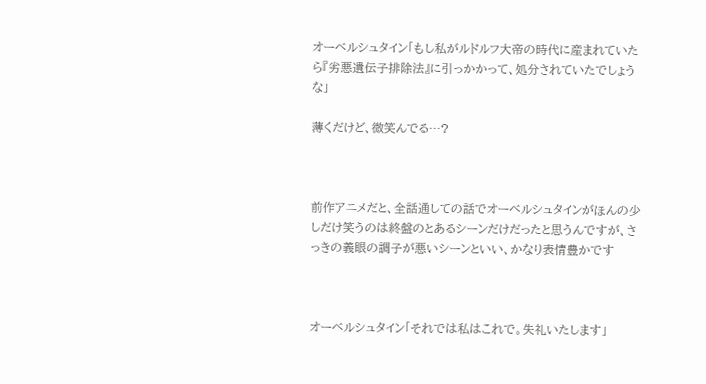オーベルシュタイン「もし私がルドルフ大帝の時代に産まれていたら『劣悪遺伝子排除法』に引っかかって、処分されていたでしょうな」

薄くだけど、微笑んでる…?



前作アニメだと、全話通しての話でオーベルシュタインがほんの少しだけ笑うのは終盤のとあるシーンだけだったと思うんですが、さっきの義眼の調子が悪いシーンといい、かなり表情豊かです



オーベルシュタイン「それでは私はこれで。失礼いたします」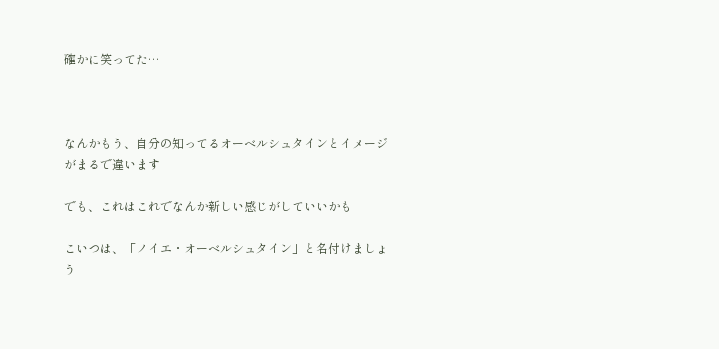確かに笑ってた…



なんかもう、自分の知ってるオーベルシュタインとイメージがまるで違います

でも、これはこれでなんか新しい感じがしていいかも

こいつは、「ノイエ・オーベルシュタイン」と名付けましょう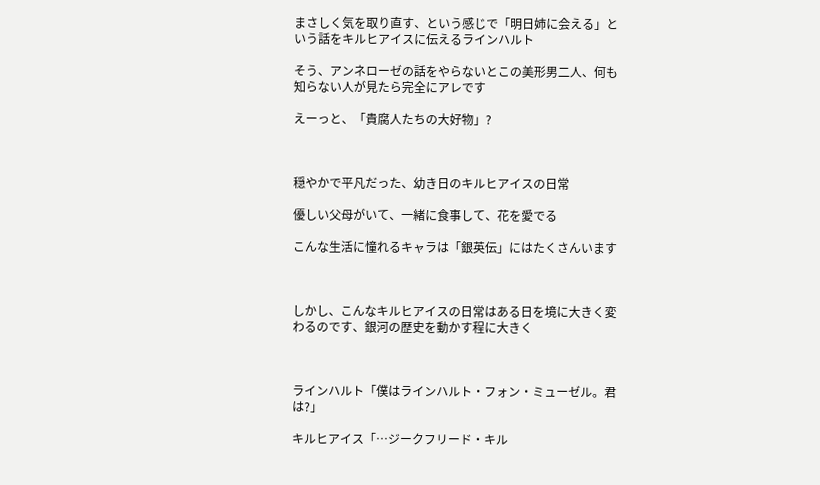まさしく気を取り直す、という感じで「明日姉に会える」という話をキルヒアイスに伝えるラインハルト

そう、アンネローゼの話をやらないとこの美形男二人、何も知らない人が見たら完全にアレです

えーっと、「貴腐人たちの大好物」?



穏やかで平凡だった、幼き日のキルヒアイスの日常

優しい父母がいて、一緒に食事して、花を愛でる

こんな生活に憧れるキャラは「銀英伝」にはたくさんいます



しかし、こんなキルヒアイスの日常はある日を境に大きく変わるのです、銀河の歴史を動かす程に大きく



ラインハルト「僕はラインハルト・フォン・ミューゼル。君は?」

キルヒアイス「…ジークフリード・キル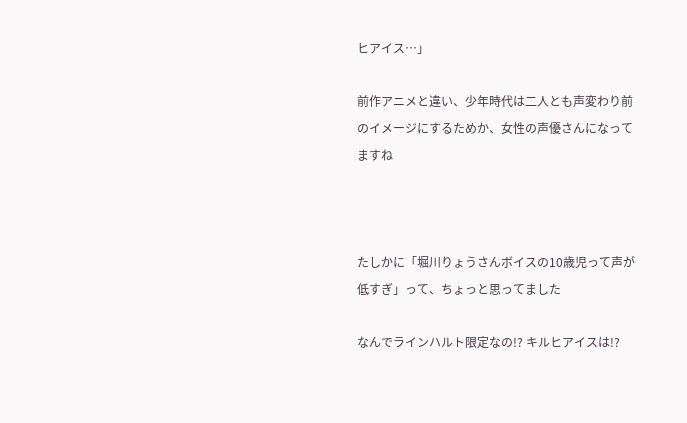ヒアイス…」

前作アニメと違い、少年時代は二人とも声変わり前のイメージにするためか、女性の声優さんになってますね



たしかに「堀川りょうさんボイスの10歳児って声が低すぎ」って、ちょっと思ってました

なんでラインハルト限定なの!? キルヒアイスは!?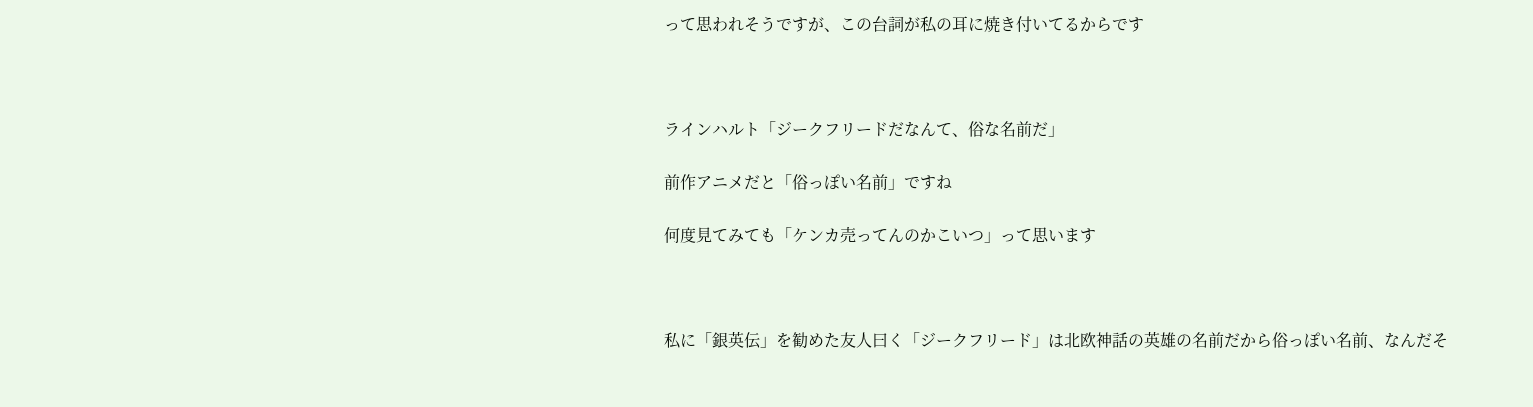って思われそうですが、この台詞が私の耳に焼き付いてるからです



ラインハルト「ジークフリードだなんて、俗な名前だ」

前作アニメだと「俗っぽい名前」ですね

何度見てみても「ケンカ売ってんのかこいつ」って思います



私に「銀英伝」を勧めた友人曰く「ジークフリード」は北欧神話の英雄の名前だから俗っぽい名前、なんだそ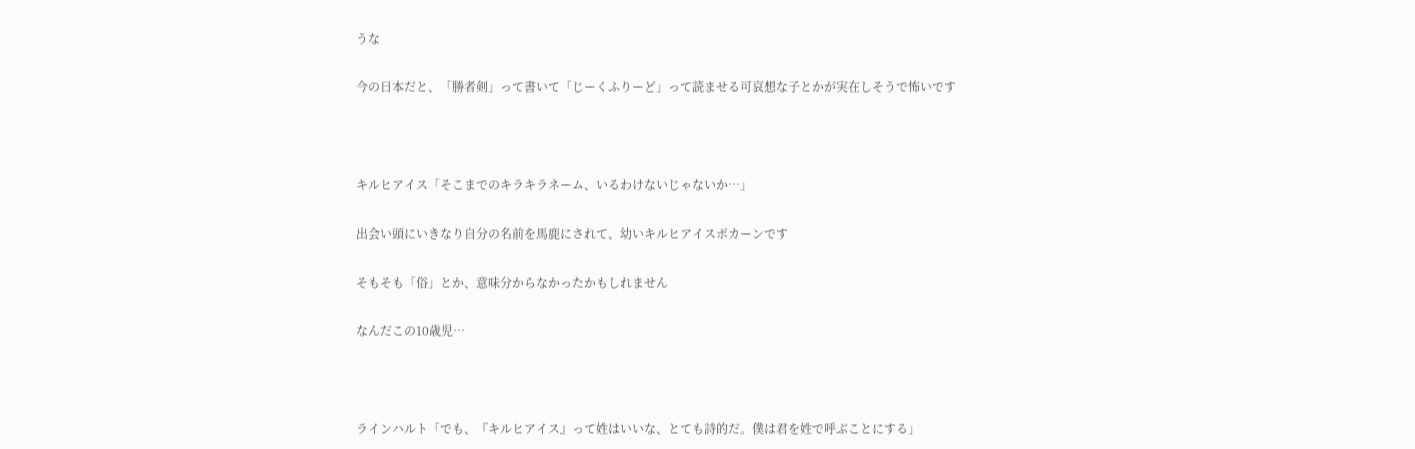うな

今の日本だと、「勝者剣」って書いて「じーくふりーど」って読ませる可哀想な子とかが実在しそうで怖いです



キルヒアイス「そこまでのキラキラネーム、いるわけないじゃないか…」

出会い頭にいきなり自分の名前を馬鹿にされて、幼いキルヒアイスポカーンです

そもそも「俗」とか、意味分からなかったかもしれません

なんだこの10歳児…



ラインハルト「でも、『キルヒアイス』って姓はいいな、とても詩的だ。僕は君を姓で呼ぶことにする」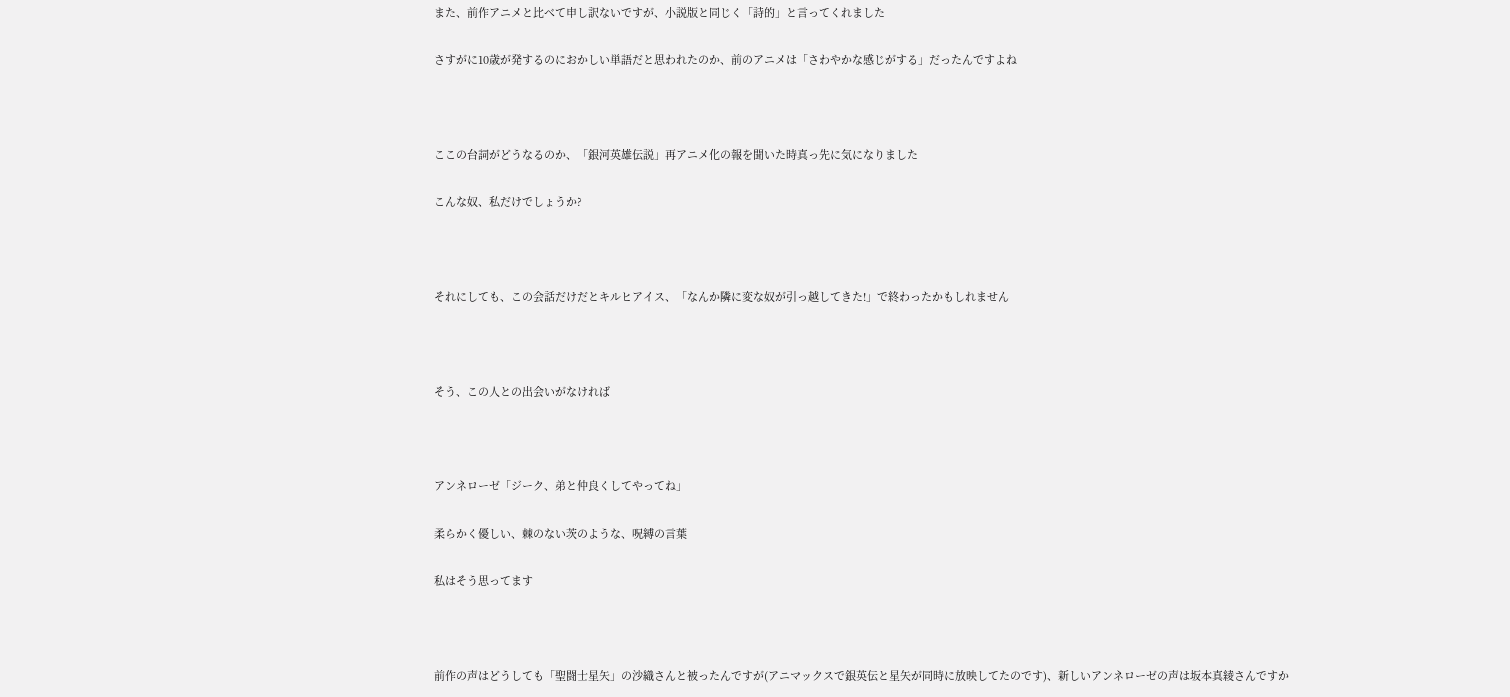また、前作アニメと比べて申し訳ないですが、小説版と同じく「詩的」と言ってくれました

さすがに10歳が発するのにおかしい単語だと思われたのか、前のアニメは「さわやかな感じがする」だったんですよね



ここの台詞がどうなるのか、「銀河英雄伝説」再アニメ化の報を聞いた時真っ先に気になりました

こんな奴、私だけでしょうか?



それにしても、この会話だけだとキルヒアイス、「なんか隣に変な奴が引っ越してきた!」で終わったかもしれません



そう、この人との出会いがなければ



アンネローゼ「ジーク、弟と仲良くしてやってね」

柔らかく優しい、棘のない茨のような、呪縛の言葉

私はそう思ってます



前作の声はどうしても「聖闘士星矢」の沙織さんと被ったんですが(アニマックスで銀英伝と星矢が同時に放映してたのです)、新しいアンネローゼの声は坂本真綾さんですか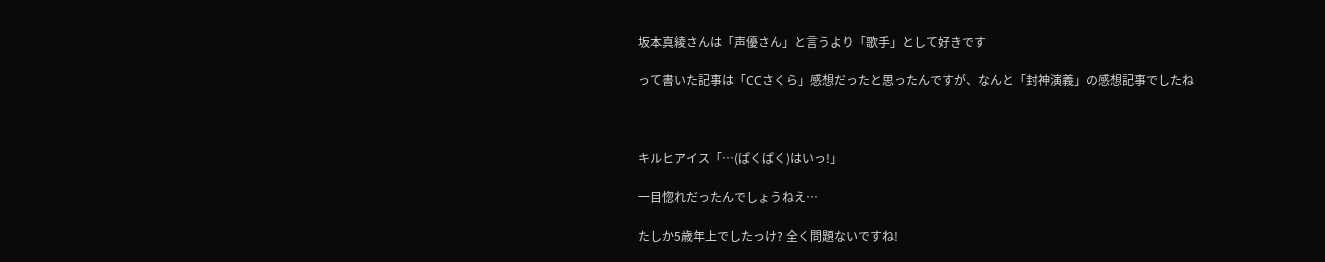坂本真綾さんは「声優さん」と言うより「歌手」として好きです

って書いた記事は「CCさくら」感想だったと思ったんですが、なんと「封神演義」の感想記事でしたね



キルヒアイス「…(ぱくぱく)はいっ!」

一目惚れだったんでしょうねえ…

たしか5歳年上でしたっけ? 全く問題ないですね!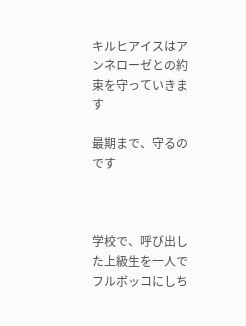キルヒアイスはアンネローゼとの約束を守っていきます

最期まで、守るのです



学校で、呼び出した上級生を一人でフルボッコにしち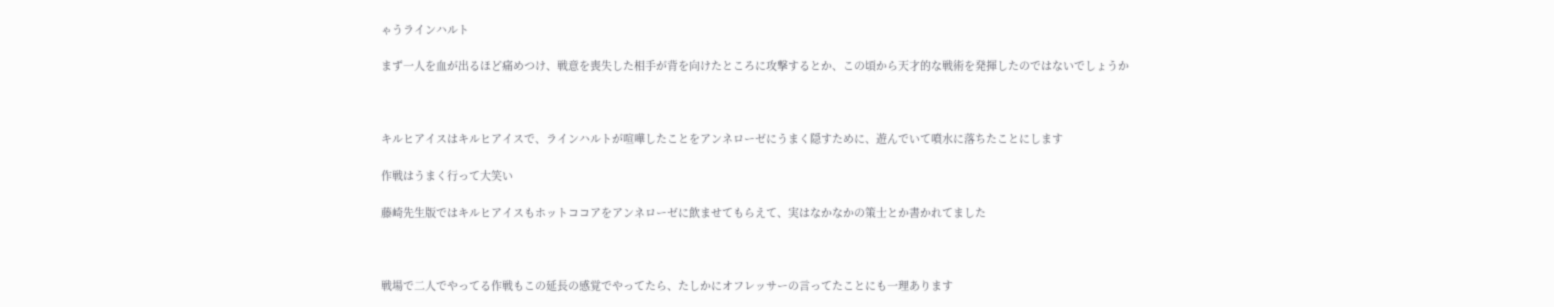ゃうラインハルト

まず一人を血が出るほど痛めつけ、戦意を喪失した相手が背を向けたところに攻撃するとか、この頃から天才的な戦術を発揮したのではないでしょうか



キルヒアイスはキルヒアイスで、ラインハルトが喧嘩したことをアンネローゼにうまく隠すために、遊んでいて噴水に落ちたことにします

作戦はうまく行って大笑い

藤崎先生版ではキルヒアイスもホットココアをアンネローゼに飲ませてもらえて、実はなかなかの策士とか書かれてました



戦場で二人でやってる作戦もこの延長の感覚でやってたら、たしかにオフレッサーの言ってたことにも一理あります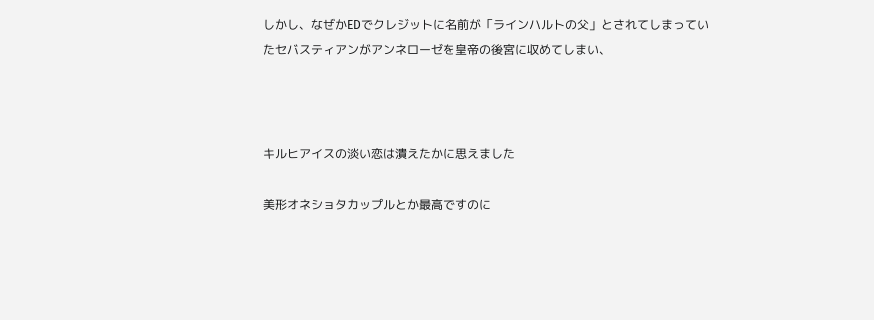しかし、なぜかEDでクレジットに名前が「ラインハルトの父」とされてしまっていたセバスティアンがアンネローゼを皇帝の後宮に収めてしまい、



キルヒアイスの淡い恋は潰えたかに思えました

美形オネショタカップルとか最高ですのに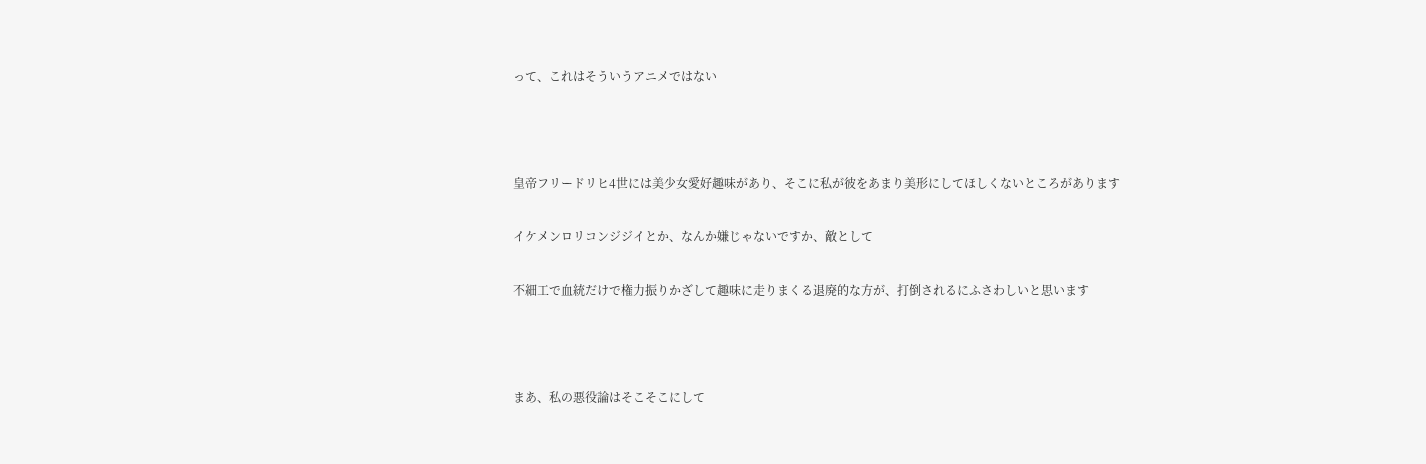って、これはそういうアニメではない



皇帝フリードリヒ4世には美少女愛好趣味があり、そこに私が彼をあまり美形にしてほしくないところがあります

イケメンロリコンジジイとか、なんか嫌じゃないですか、敵として

不細工で血統だけで権力振りかざして趣味に走りまくる退廃的な方が、打倒されるにふさわしいと思います



まあ、私の悪役論はそこそこにして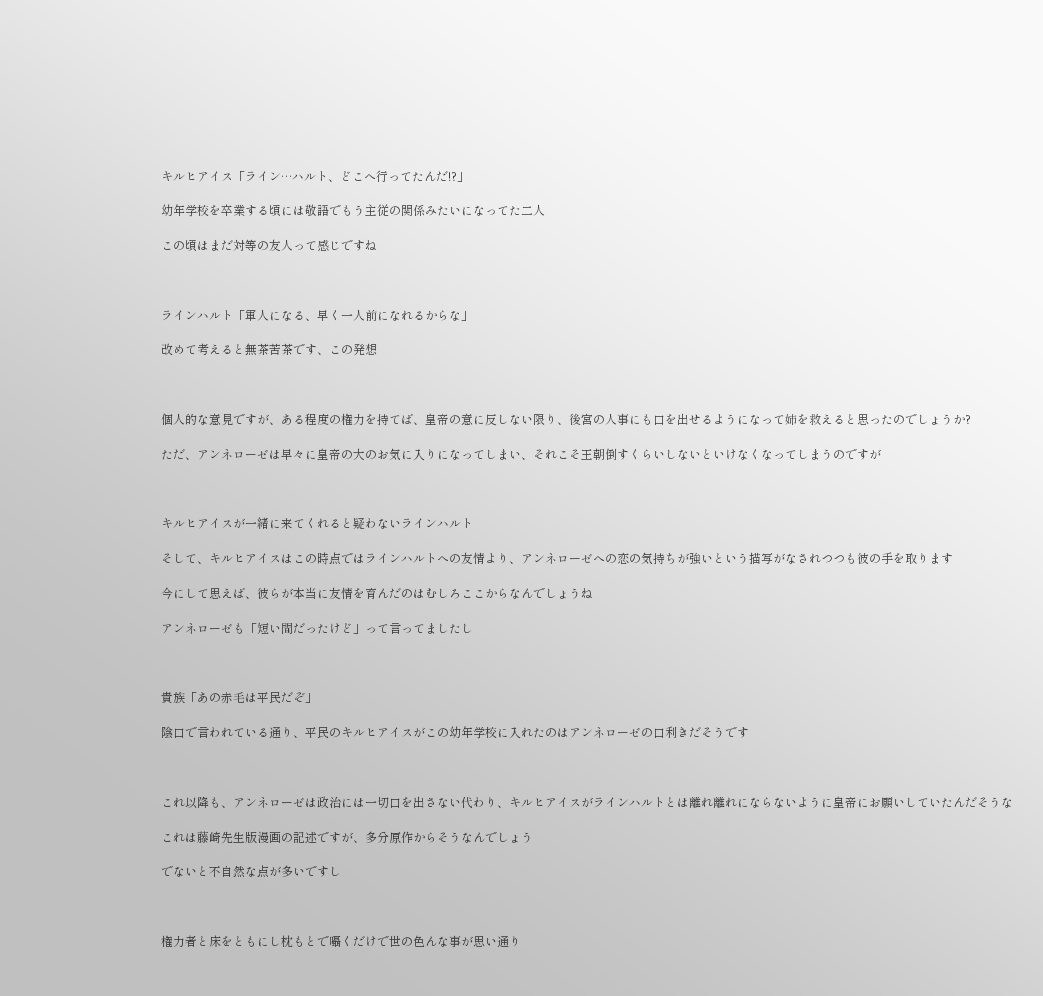キルヒアイス「ライン…ハルト、どこへ行ってたんだ!?」

幼年学校を卒業する頃には敬語でもう主従の関係みたいになってた二人

この頃はまだ対等の友人って感じですね



ラインハルト「軍人になる、早く一人前になれるからな」

改めて考えると無茶苦茶です、この発想



個人的な意見ですが、ある程度の権力を持てば、皇帝の意に反しない限り、後宮の人事にも口を出せるようになって姉を救えると思ったのでしょうか?

ただ、アンネローゼは早々に皇帝の大のお気に入りになってしまい、それこそ王朝倒すくらいしないといけなくなってしまうのですが



キルヒアイスが一緒に来てくれると疑わないラインハルト

そして、キルヒアイスはこの時点ではラインハルトへの友情より、アンネローゼへの恋の気持ちが強いという描写がなされつつも彼の手を取ります

今にして思えば、彼らが本当に友情を育んだのはむしろここからなんでしょうね

アンネローゼも「短い間だったけど」って言ってましたし



貴族「あの赤毛は平民だぞ」

陰口で言われている通り、平民のキルヒアイスがこの幼年学校に入れたのはアンネローゼの口利きだそうです



これ以降も、アンネローゼは政治には一切口を出さない代わり、キルヒアイスがラインハルトとは離れ離れにならないように皇帝にお願いしていたんだそうな

これは藤崎先生版漫画の記述ですが、多分原作からそうなんでしょう

でないと不自然な点が多いですし



権力者と床をともにし枕もとで囁くだけで世の色んな事が思い通り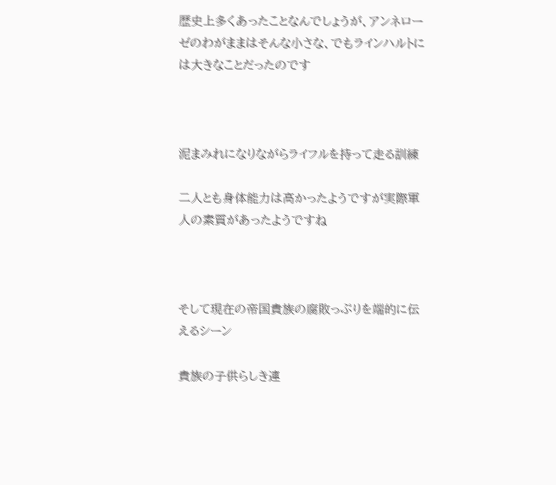歴史上多くあったことなんでしょうが、アンネローゼのわがままはそんな小さな、でもラインハルトには大きなことだったのです



泥まみれになりながらライフルを持って走る訓練

二人とも身体能力は高かったようですが実際軍人の素質があったようですね



そして現在の帝国貴族の腐敗っぷりを端的に伝えるシーン

貴族の子供らしき連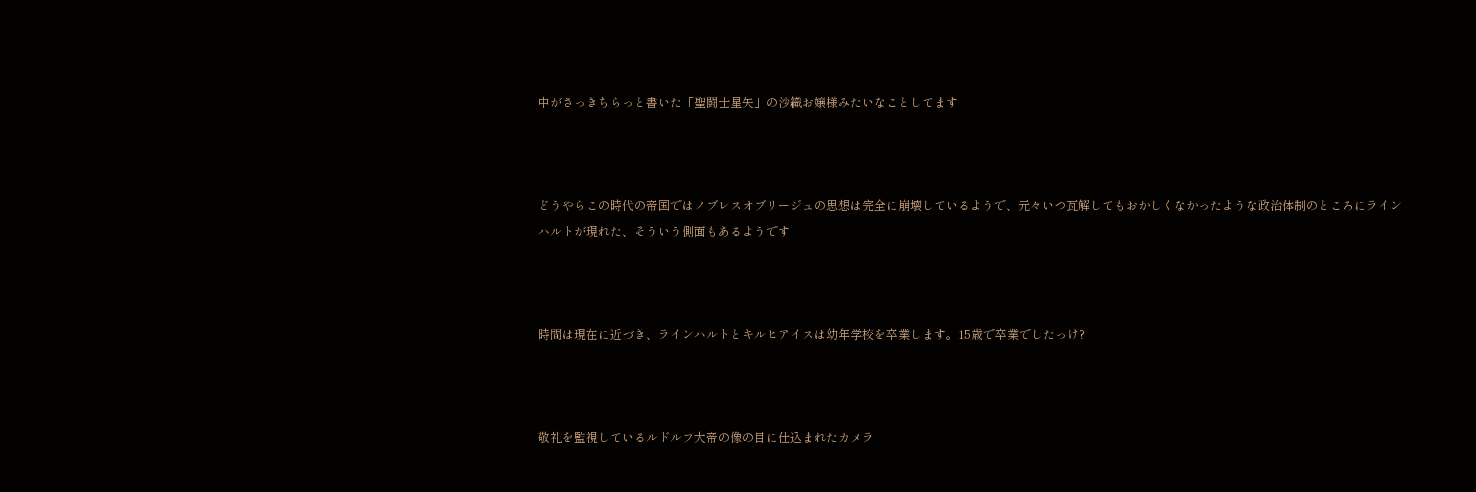中がさっきちらっと書いた「聖闘士星矢」の沙織お嬢様みたいなことしてます



どうやらこの時代の帝国ではノブレスオブリージュの思想は完全に崩壊しているようで、元々いつ瓦解してもおかしくなかったような政治体制のところにラインハルトが現れた、そういう側面もあるようです



時間は現在に近づき、ラインハルトとキルヒアイスは幼年学校を卒業します。15歳で卒業でしたっけ?



敬礼を監視しているルドルフ大帝の像の目に仕込まれたカメラ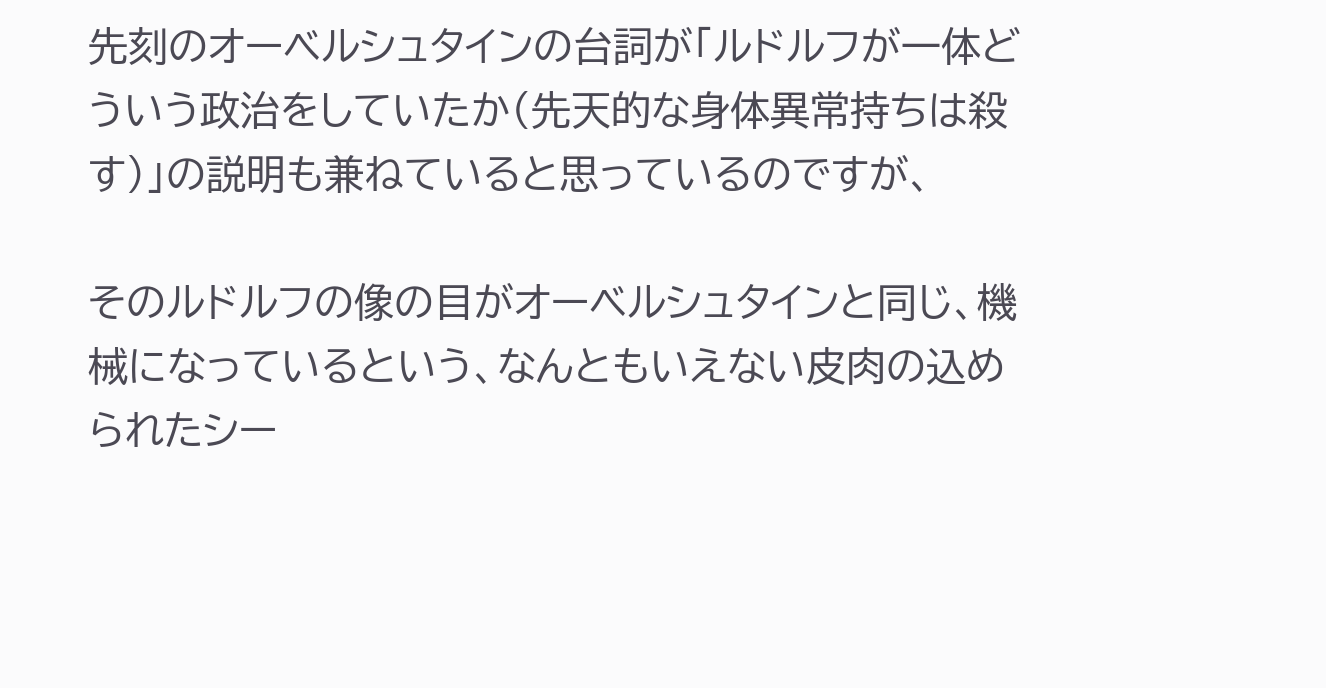先刻のオーベルシュタインの台詞が「ルドルフが一体どういう政治をしていたか(先天的な身体異常持ちは殺す)」の説明も兼ねていると思っているのですが、

そのルドルフの像の目がオーベルシュタインと同じ、機械になっているという、なんともいえない皮肉の込められたシー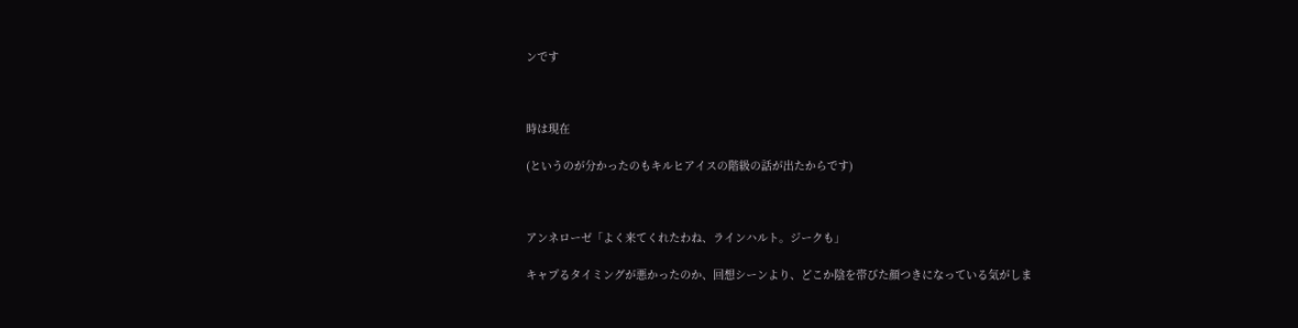ンです



時は現在

(というのが分かったのもキルヒアイスの階級の話が出たからです)



アンネローゼ「よく来てくれたわね、ラインハルト。ジークも」

キャプるタイミングが悪かったのか、回想シーンより、どこか陰を帯びた顔つきになっている気がしま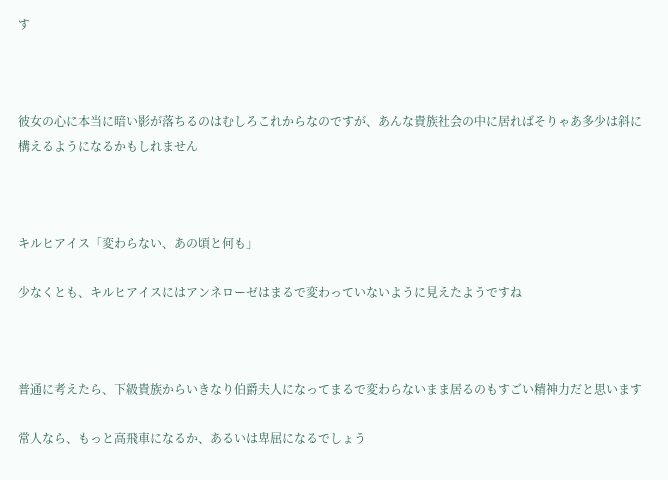す



彼女の心に本当に暗い影が落ちるのはむしろこれからなのですが、あんな貴族社会の中に居ればそりゃあ多少は斜に構えるようになるかもしれません



キルヒアイス「変わらない、あの頃と何も」

少なくとも、キルヒアイスにはアンネローゼはまるで変わっていないように見えたようですね



普通に考えたら、下級貴族からいきなり伯爵夫人になってまるで変わらないまま居るのもすごい精神力だと思います

常人なら、もっと高飛車になるか、あるいは卑屈になるでしょう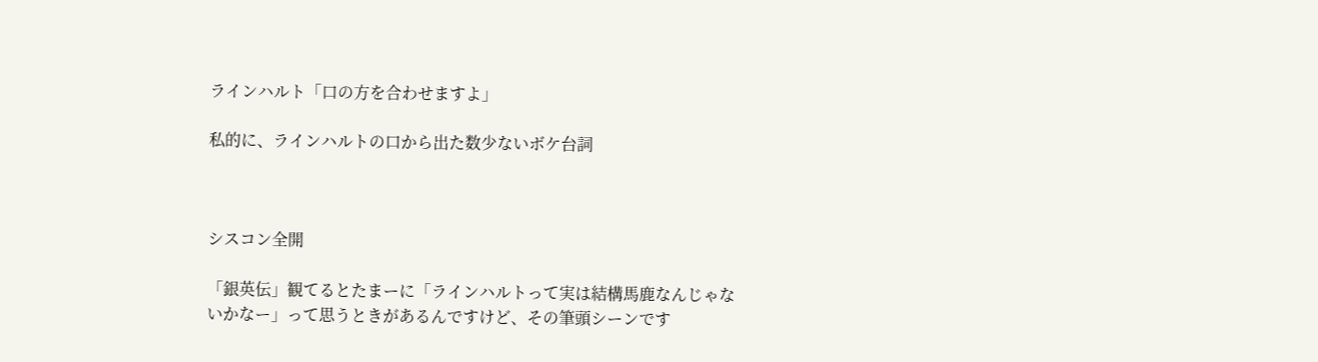ラインハルト「口の方を合わせますよ」

私的に、ラインハルトの口から出た数少ないボケ台詞



シスコン全開

「銀英伝」観てるとたまーに「ラインハルトって実は結構馬鹿なんじゃないかなー」って思うときがあるんですけど、その筆頭シーンです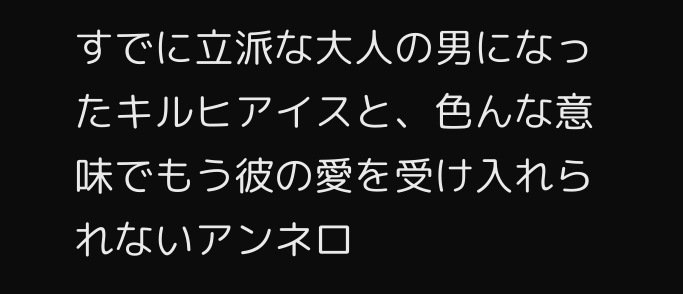すでに立派な大人の男になったキルヒアイスと、色んな意味でもう彼の愛を受け入れられないアンネロ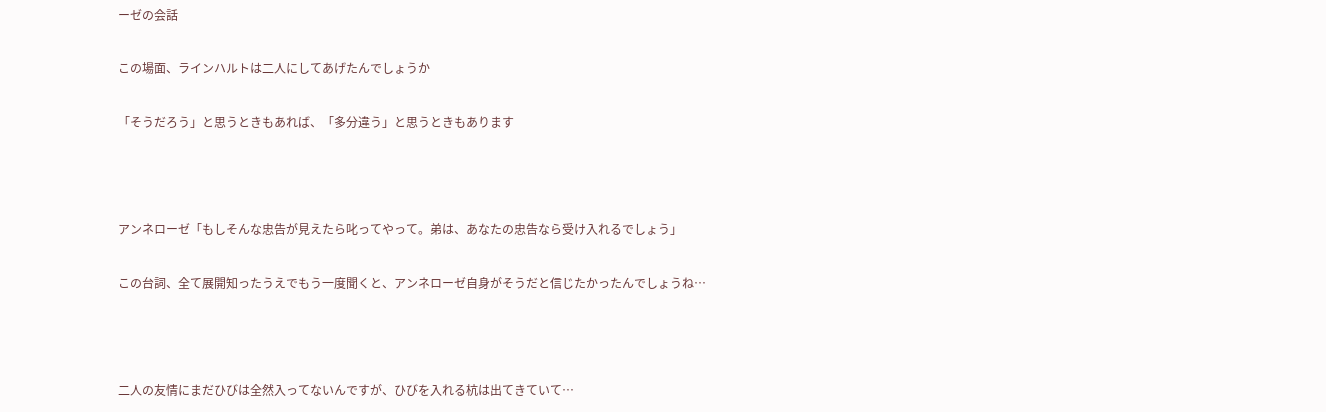ーゼの会話

この場面、ラインハルトは二人にしてあげたんでしょうか

「そうだろう」と思うときもあれば、「多分違う」と思うときもあります



アンネローゼ「もしそんな忠告が見えたら叱ってやって。弟は、あなたの忠告なら受け入れるでしょう」

この台詞、全て展開知ったうえでもう一度聞くと、アンネローゼ自身がそうだと信じたかったんでしょうね…



二人の友情にまだひびは全然入ってないんですが、ひびを入れる杭は出てきていて…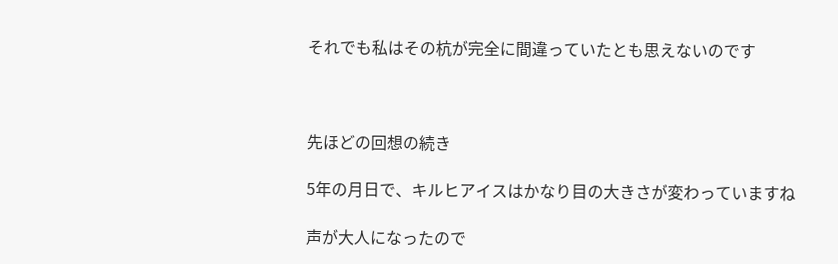それでも私はその杭が完全に間違っていたとも思えないのです



先ほどの回想の続き

5年の月日で、キルヒアイスはかなり目の大きさが変わっていますね

声が大人になったので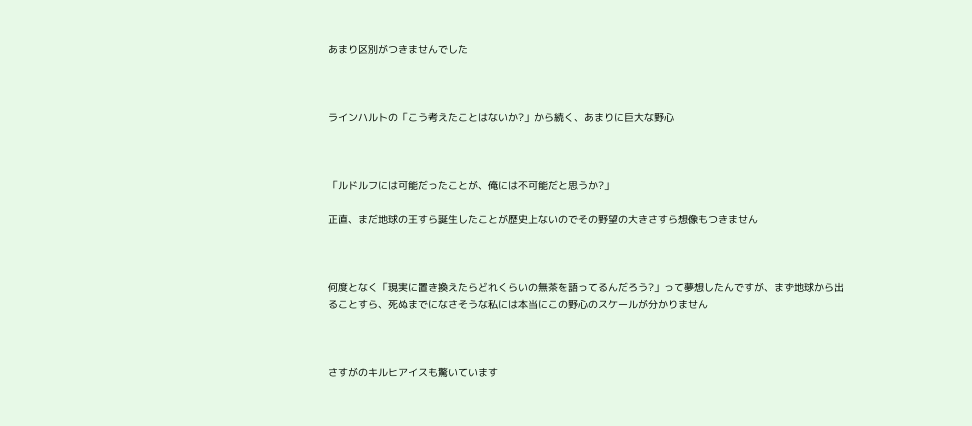あまり区別がつきませんでした



ラインハルトの「こう考えたことはないか?」から続く、あまりに巨大な野心



「ルドルフには可能だったことが、俺には不可能だと思うか?」

正直、まだ地球の王すら誕生したことが歴史上ないのでその野望の大きさすら想像もつきません



何度となく「現実に置き換えたらどれくらいの無茶を語ってるんだろう?」って夢想したんですが、まず地球から出ることすら、死ぬまでになさそうな私には本当にこの野心のスケールが分かりません



さすがのキルヒアイスも驚いています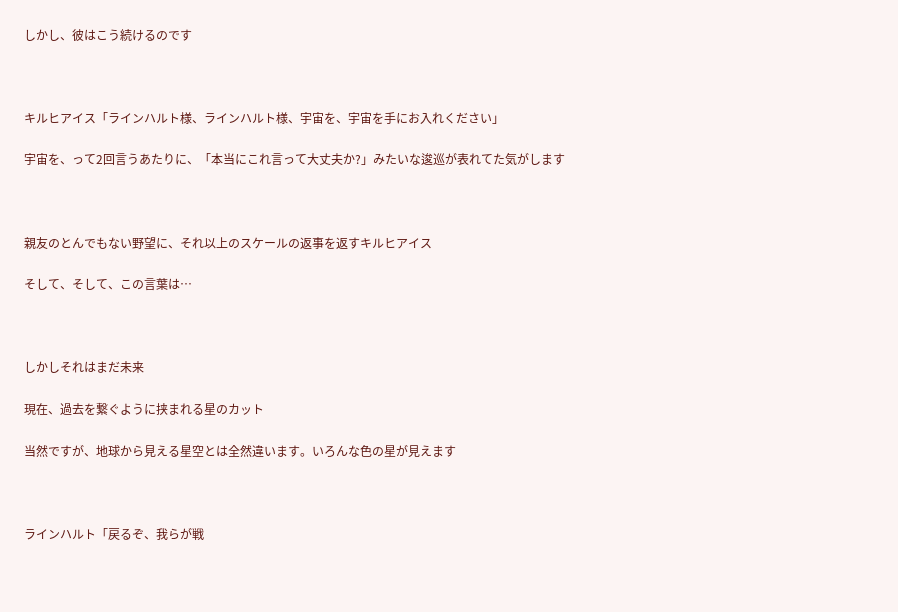しかし、彼はこう続けるのです



キルヒアイス「ラインハルト様、ラインハルト様、宇宙を、宇宙を手にお入れください」

宇宙を、って2回言うあたりに、「本当にこれ言って大丈夫か?」みたいな逡巡が表れてた気がします



親友のとんでもない野望に、それ以上のスケールの返事を返すキルヒアイス

そして、そして、この言葉は…



しかしそれはまだ未来

現在、過去を繋ぐように挟まれる星のカット

当然ですが、地球から見える星空とは全然違います。いろんな色の星が見えます



ラインハルト「戻るぞ、我らが戦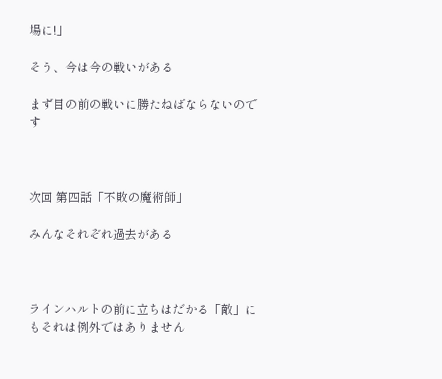場に!」

そう、今は今の戦いがある

まず目の前の戦いに勝たねばならないのです



次回 第四話「不敗の魔術師」

みんなそれぞれ過去がある



ラインハルトの前に立ちはだかる「敵」にもそれは例外ではありません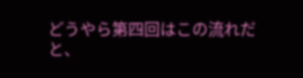どうやら第四回はこの流れだと、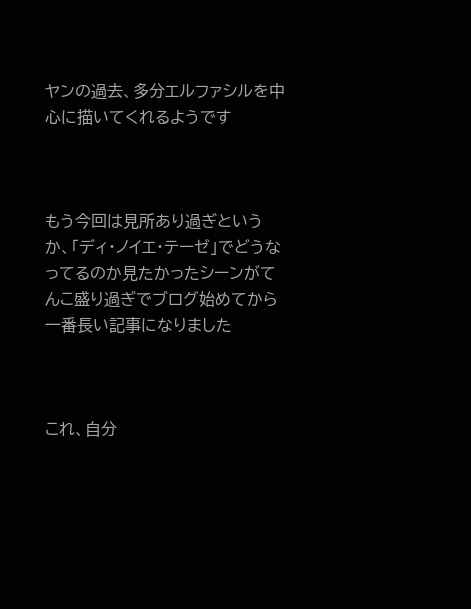ヤンの過去、多分エルファシルを中心に描いてくれるようです



もう今回は見所あり過ぎというか、「ディ・ノイエ・テーゼ」でどうなってるのか見たかったシーンがてんこ盛り過ぎでブログ始めてから一番長い記事になりました



これ、自分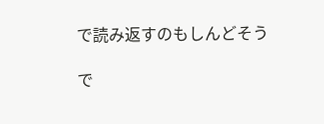で読み返すのもしんどそう

で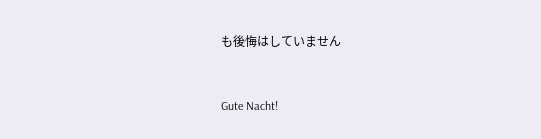も後悔はしていません



Gute Nacht!